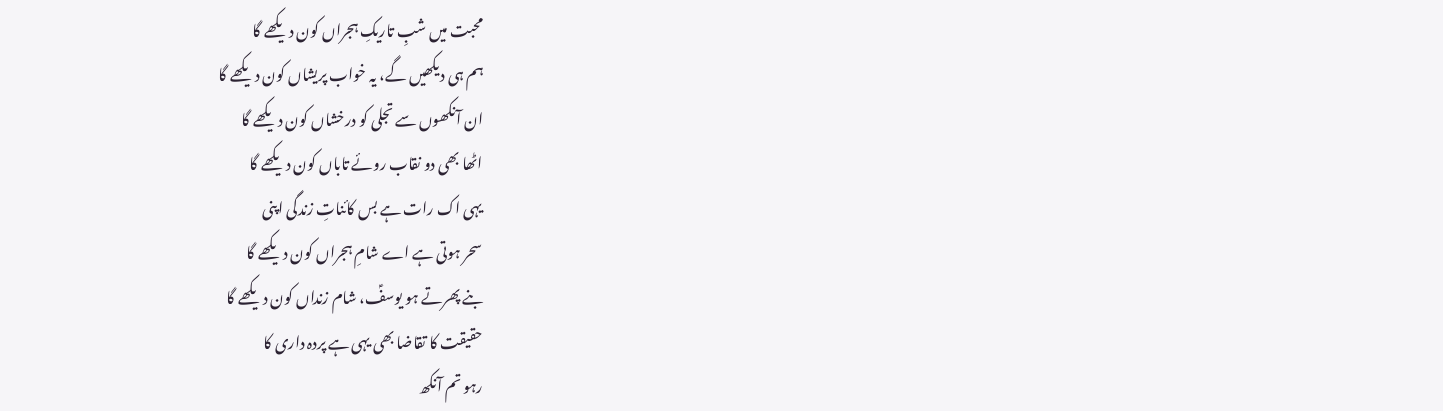محبت میں شبِ تاریکِ ہجراں کون دیکھے گا
ہم ہی دیکھیں گے، یہ خواب پریشاں کون دیکھے گا
ان آنکھوں سے تجلی کو درخشاں کون دیکھے گا
اٹھا بھی دو نقاب روئے تاباں کون دیکھے گا
یہی اک رات ہے بس کائناتِ زندگی اپنی
سحر ہوتی ہے اے شامِ ہجراں کون دیکھے گا
بنے پھرتے ہو یوسفؑ، شام زنداں کون دیکھے گا
حقیقت کا تقاضا بھی یہی ہے پردہ داری کا
رہو تم آنکھ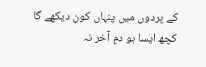کے پردوں میں پنہاں کون دیکھے گا
کچھ ایسا ہو دمِ آخر نہ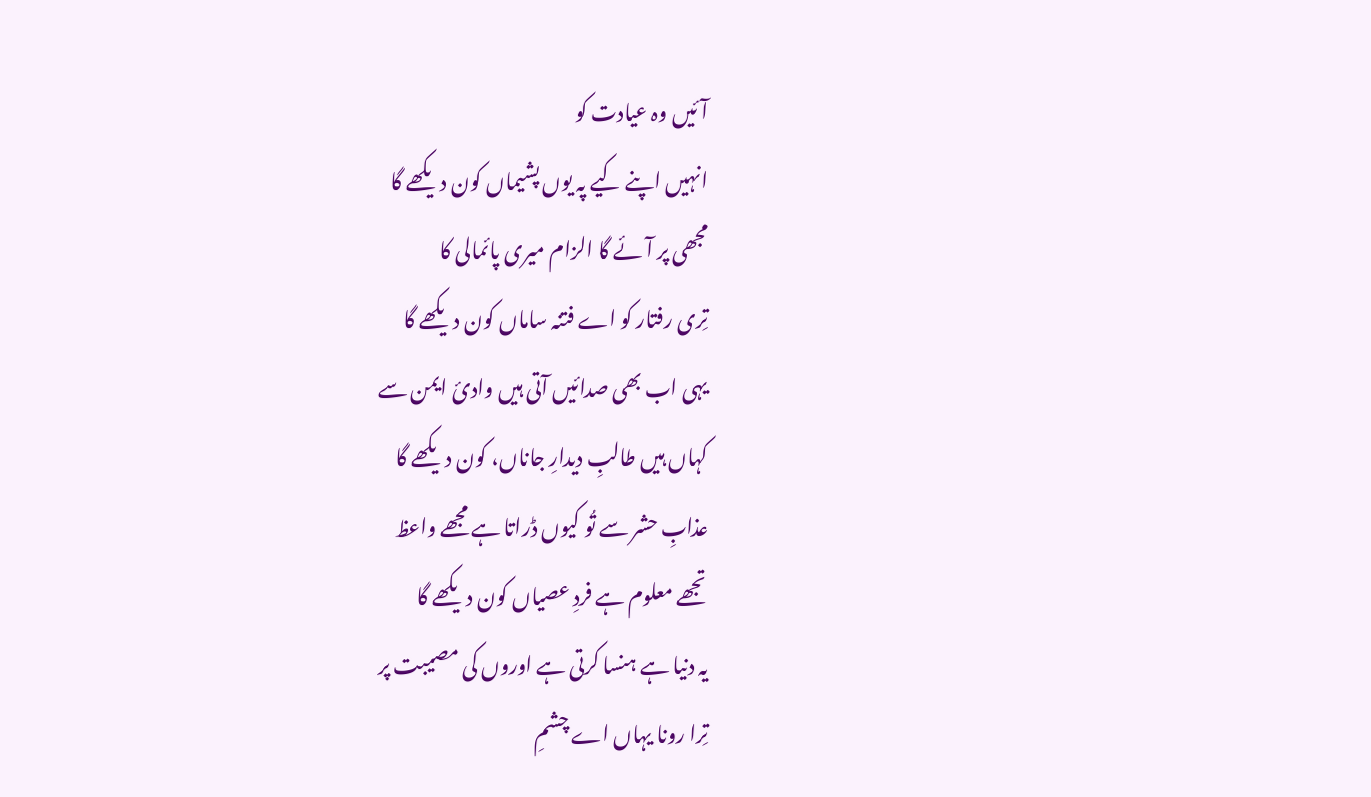آئیں وہ عیادت کو
انہیں اپنے کیے پہ یوں پشیماں کون دیکھے گا
مجھی پر آئے گا الزام میری پائمالی کا
تِری رفتار کو اے فتنہ ساماں کون دیکھے گا
یہی اب بھی صدائیں آتی ہیں وادئ ایمن سے
کہاں ہیں طالبِ دیدارِ جاناں، کون دیکھے گا
عذابِ حشر سے تُو کیوں ڈراتا ہے مجھے واعظ
تجھے معلوم ہے فردِ عصیاں کون دیکھے گا
یہ دنیا ہے ہنسا کرتی ہے اوروں کی مصیبت پر
تِرا رونا یہاں اے چشمِ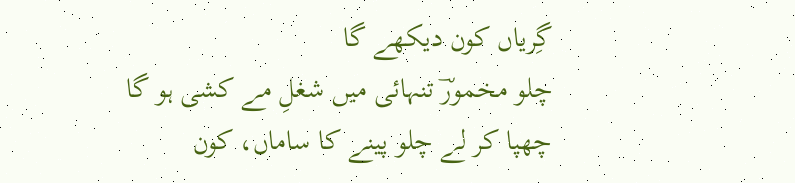گِریاں کون دیکھے گا
چلو مخمورؔ تنہائی میں شغلِ مے کشی ہو گا
چھپا کر لے چلو پینے کا ساماں، کون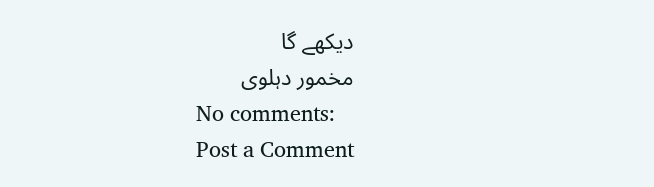دیکھے گا
مخمور دہلوی
No comments:
Post a Comment